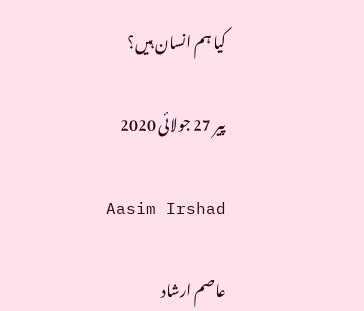کیا ہم انسان ہیں؟

پیر 27 جولائی 2020

Aasim Irshad

عاصم ارشاد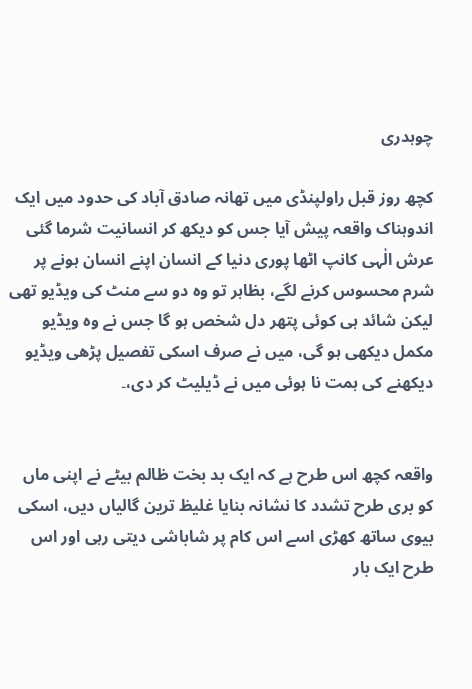چوہدری

کچھ روز قبل راولپنڈی میں تھانہ صادق آباد کی حدود میں ایک اندوہناک واقعہ پیش آیا جس کو دیکھ کر انسانیت شرما گئی عرش الٰہی کانپ اٹھا پوری دنیا کے انسان اپنے انسان ہونے پر شرم محسوس کرنے لگے، بظاہر تو وہ دو سے منٹ کی ویڈیو تھی لیکن شائد ہی کوئی پتھر دل شخص ہو گا جس نے وہ ویڈیو مکمل دیکھی ہو گی، میں نے صرف اسکی تفصیل پڑھی ویڈیو دیکھنے کی ہمت نا ہوئی میں نے ڈیلیٹ کر دی،۔


واقعہ کچھ اس طرح ہے کہ ایک بد بخت ظالم بیٹے نے اپنی ماں کو بری طرح تشدد کا نشانہ بنایا غلیظ ترین گالیاں دیں، اسکی بیوی ساتھ کھڑی اسے اس کام پر شاباشی دیتی رہی اور اس طرح ایک بار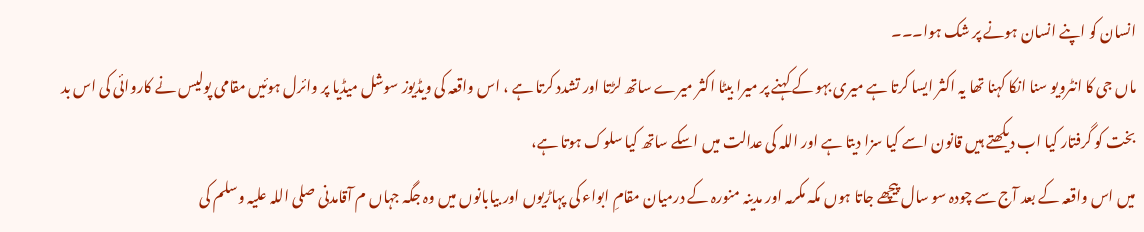انسان کو اپنے انسان ہونے پر شک ہوا۔۔۔
ماں جی کا انٹرویو سنا انکا کہنا تھا یہ اکثر ایسا کرتا ہے میری بہو کے کہنے پر میرا بیٹا اکثر میرے ساتھ لڑتا اور تشدد کرتا ہے ، اس واقعہ کی ویڈیوز سوشل میڈیا پر وائرل ہوئیں مقامی پولیس نے کاروائی کی اس بد بخت کو گرفتار کیا اب دیکھتے ہیں قانون اسے کیا سزا دیتا ہے اور اللہ کی عدالت میں اسکے ساتھ کیا سلوک ہوتا ہے،
میں اس واقعہ کے بعد آج سے چودہ سو سال پیچھے جاتا ہوں مکہ مکرمہ اور مدینہ منورہ کے درمیان مقامِ ابواء کی پہاڑیوں اور بیابانوں میں وہ جگہ جہاں م آقامدنی صلی اللہ علیہ وسلم کی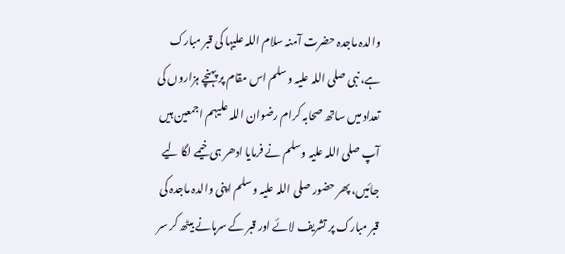والدہ ماجدہ حضرت آمنہ سلام اللہ علیہا کی قبر مبارک ہے، نبی صلی اللہ علیہ وسلم اس مقام پر پہنچے ہزاروں کی تعداد میں ساتھ صحابہ کرام رضوان اللہ علیہم اجمعین ہیں آپ صلی اللہ علیہ وسلم نے فرمایا ادھر ہی خیمے لگا لیے جائیں، پھر حضور صلی اللہ علیہ وسلم اپنی والدہ ماجدہ کی قبر مبارک پر تشریف لائے اور قبر کے سرہانے بیٹھ کر سر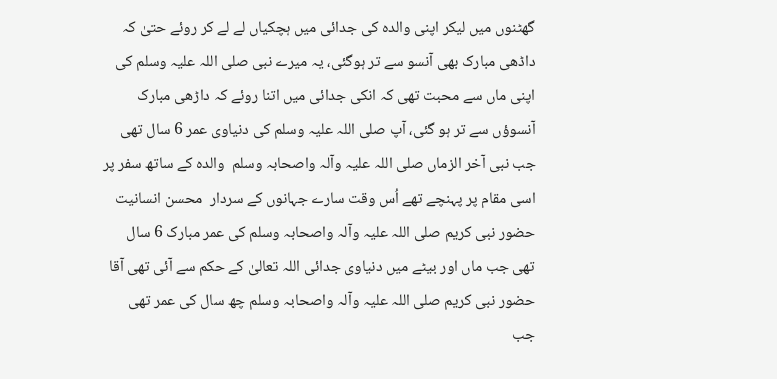گھٹنوں میں لیکر اپنی والدہ کی جدائی میں ہچکیاں لے لے کر روئے حتیٰ کہ داڈھی مبارک بھی آنسو سے تر ہوگئی، یہ میرے نبی صلی اللہ علیہ وسلم کی اپنی ماں سے محبت تھی کہ انکی جدائی میں اتنا روئے کہ داڑھی مبارک آنسوؤں سے تر ہو گئی، آپ صلی اللہ علیہ وسلم کی دنیاوی عمر 6 سال تھی جب نبی آخر الزماں صلی اللہ علیہ وآلہ واصحابہ وسلم  والدہ کے ساتھ سفر پر اسی مقام پر پہنچے تھے اُس وقت سارے جہانوں کے سردار  محسن انسانیت حضور نبی کریم صلی اللہ علیہ وآلہ واصحابہ وسلم کی عمر مبارک 6 سال تھی جب ماں اور بیٹے میں دنیاوی جدائی اللہ تعالیٰ کے حکم سے آئی تھی آقا حضور نبی کریم صلی اللہ علیہ وآلہ واصحابہ وسلم چھ سال کی عمر تھی جب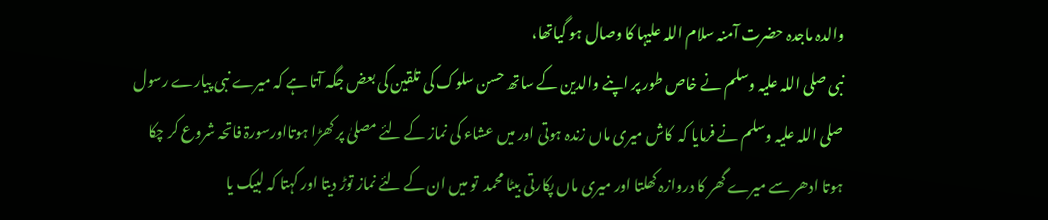والدہ ماجدہ حضرت آمنہ سلام اللہ علیہا کا وصال ہو گیاتھا،
نبی صلی اللہ علیہ وسلم نے خاص طور پر اپنے والدین کے ساتھ حسن سلوک کی تلقین کی بعض جگہ آتا ہے کہ میرے نبی پیارے رسول صلی اللہ علیہ وسلم نے فرمایا کہ  کاش میری ماں زندہ ہوتی اور میں عشاء کی نماز کے لئے مصلیٰ پر کھڑا ہوتااورسورۃ فاتحہ شروع کر چکا ہوتا ادھر سے میرے گھر کا دروازہ کھلتا اور میری ماں پکارتی بیٹا محمد  تو میں ان کے لئے نماز توڑ دیتا اور کہتا کہ لبیک یا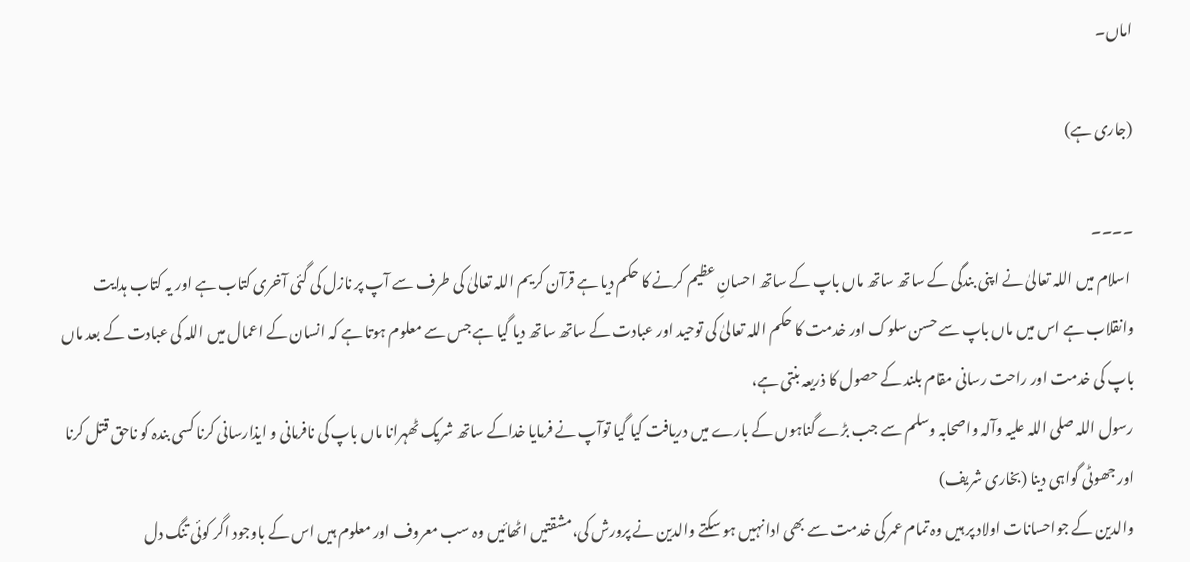اماں۔

(جاری ہے)

۔۔۔۔
 اسلام میں اللہ تعالیٰ نے اپنی بندگی کے ساتھ ساتھ ماں باپ کے ساتھ احسانِ عظیم کرنے کا حکم دیا ہے قرآن کریم اللہ تعالیٰ کی طرف سے آپ پر نازل کی گئی آخری کتاب ہے اور یہ کتاب ہدایت وانقلاب ہے اس میں ماں باپ سے حسن سلوک اور خدمت کا حکم اللہ تعالیٰ کی توحید اور عبادت کے ساتھ ساتھ دیا گیا ہے جس سے معلوم ہوتا ہے کہ انسان کے اعمال میں اللہ کی عبادت کے بعد ماں باپ کی خدمت اور راحت رسانی مقام بلند کے حصول کا ذریعہ بنتی ہے،
رسول اللہ صلی اللہ علیہ وآلہ واصحابہ وسلم سے جب بڑے گناہوں کے بارے میں دریافت کیا گیا توآپ نے فرمایا خداکے ساتھ شریک ٹھہرانا ماں باپ کی نافرمانی و ایذارسانی کرنا کسی بندہ کو ناحق قتل کرنا اور جھوٹی گواہی دینا (بخاری شریف)
والدین کے جواحسانات اولاد پر ہیں وہ تمام عمر کی خدمت سے بھی ادا نہیں ہو سکتے والدین نے پرورش کی،مشقتیں اٹھائیں وہ سب معروف اور معلوم ہیں اس کے باوجود اگر کوئی تنگ دل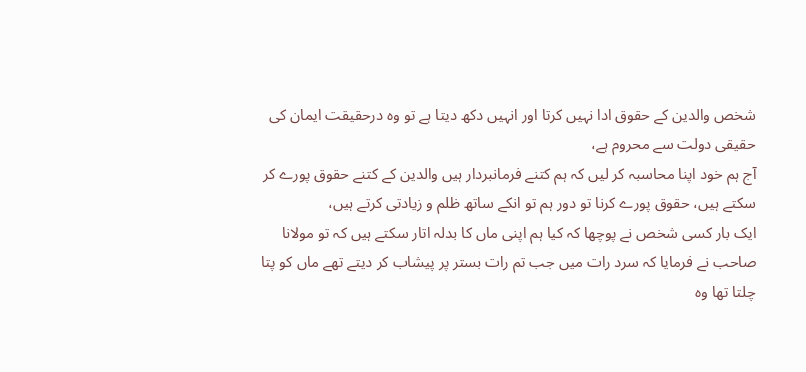شخص والدین کے حقوق ادا نہیں کرتا اور انہیں دکھ دیتا ہے تو وہ درحقیقت ایمان کی حقیقی دولت سے محروم ہے،
آج ہم خود اپنا محاسبہ کر لیں کہ ہم کتنے فرمانبردار ہیں والدین کے کتنے حقوق پورے کر سکتے ہیں، حقوق پورے کرنا تو دور ہم تو انکے ساتھ ظلم و زیادتی کرتے ہیں،
ایک بار کسی شخص نے پوچھا کہ کیا ہم اپنی ماں کا بدلہ اتار سکتے ہیں کہ تو مولانا صاحب نے فرمایا کہ سرد رات میں جب تم رات بستر پر پیشاب کر دیتے تھے ماں کو پتا چلتا تھا وہ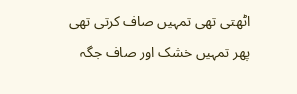اٹھتی تھی تمہیں صاف کرتی تھی پھر تمہیں خشک اور صاف جگہ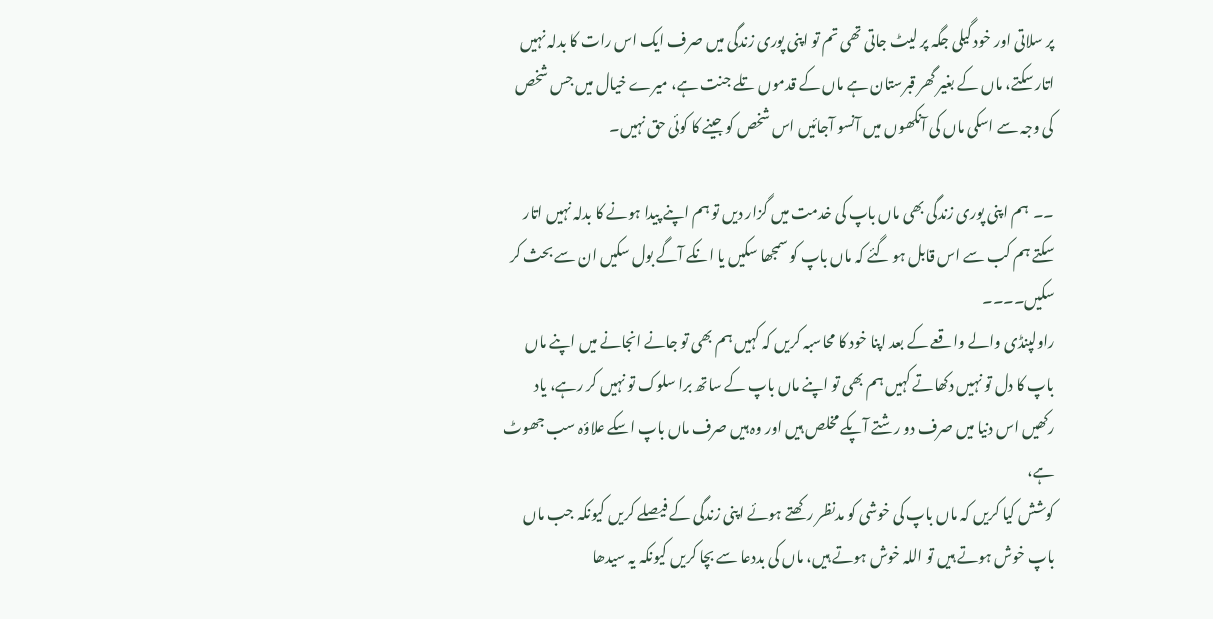پر سلاتی اور خود گیلی جگہ پر لیٹ جاتی تھی تم تو اپنی پوری زندگی میں صرف ایک اس رات کا بدلہ نہیں اتار سکتے، ماں کے بغیر گھر قبرستان ہے ماں کے قدموں تلے جنت ہے، میرے خیال میں جس شخص کی وجہ سے اسکی ماں کی آنکھوں میں آنسو آجائیں اس شخص کو جینے کا کوئی حق نہیں۔

۔۔  ہم اپنی پوری زندگی بھی ماں باپ کی خدمت میں گزار دیں تو ہم اپنے پیدا ہونے کا بدلہ نہیں اتار سکتے ہم کب سے اس قابل ہو گئے کہ ماں باپ کو سمجھا سکیں یا انکے آگے بول سکیں ان سے بحث کر سکیں۔۔۔۔
راولپنڈی والے واقعے کے بعد اپنا خود کا محاسبہ کریں کہ کہیں ہم بھی تو جانے انجانے میں اپنے ماں باپ کا دل تو نہیں دکھاتے کہیں ہم بھی تو اپنے ماں باپ کے ساتھ برا سلوک تو نہیں کر رہے، یاد رکھیں اس دنیا میں صرف دو رشتے آپکے مخلص ہیں اور وہ ہیں صرف ماں باپ اسکے علاؤہ سب جھوٹ ہے،
کوشش کیا کریں کہ ماں باپ کی خوشی کو مدنظر رکھتے ہوئے اپنی زندگی کے فیصلے کریں کیونکہ جب ماں باپ خوش ہوتے ہیں تو اللہ خوش ہوتے ہیں، ماں کی بددعا سے بچا کریں کیونکہ یہ سیدھا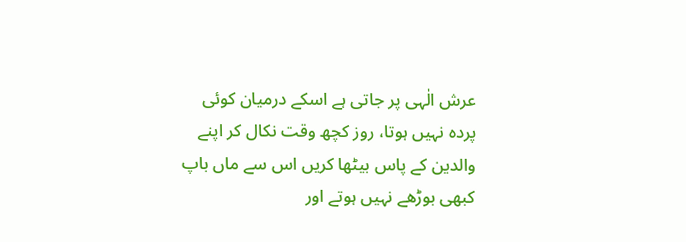عرش الٰہی پر جاتی ہے اسکے درمیان کوئی پردہ نہیں ہوتا، روز کچھ وقت نکال کر اپنے والدین کے پاس بیٹھا کریں اس سے ماں باپ کبھی بوڑھے نہیں ہوتے اور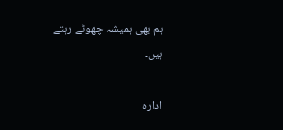ہم بھی ہمیشہ چھوٹے رہتے ہیں۔

ادارہ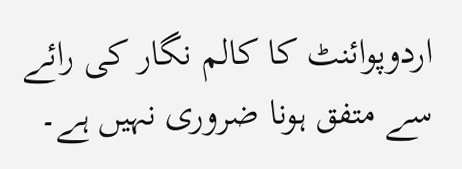اردوپوائنٹ کا کالم نگار کی رائے سے متفق ہونا ضروری نہیں ہے۔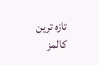تازہ ترین کالمز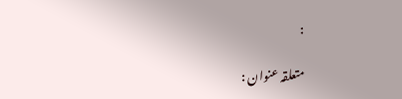:

متعلقہ عنوان :